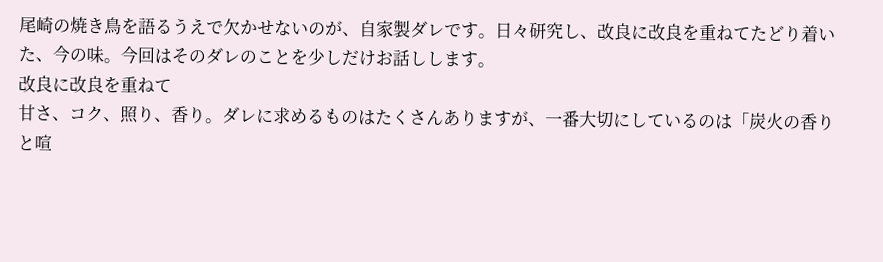尾崎の焼き鳥を語るうえで欠かせないのが、自家製ダレです。日々研究し、改良に改良を重ねてたどり着いた、今の味。今回はそのダレのことを少しだけお話しします。
改良に改良を重ねて
甘さ、コク、照り、香り。ダレに求めるものはたくさんありますが、一番大切にしているのは「炭火の香りと喧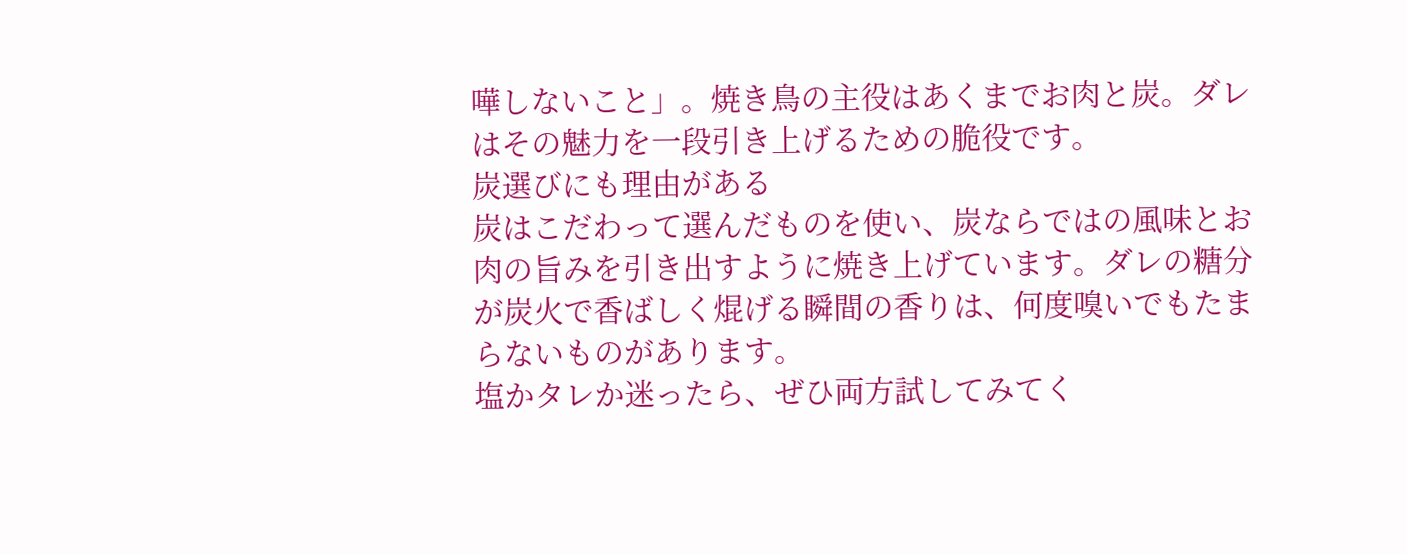嘩しないこと」。焼き鳥の主役はあくまでお肉と炭。ダレはその魅力を一段引き上げるための脆役です。
炭選びにも理由がある
炭はこだわって選んだものを使い、炭ならではの風味とお肉の旨みを引き出すように焼き上げています。ダレの糖分が炭火で香ばしく焜げる瞬間の香りは、何度嗅いでもたまらないものがあります。
塩かタレか迷ったら、ぜひ両方試してみてく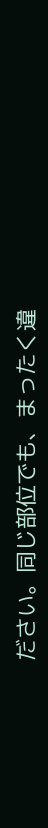ださい。同じ部位でも、まったく違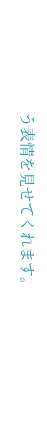う表情を見せてくれます。